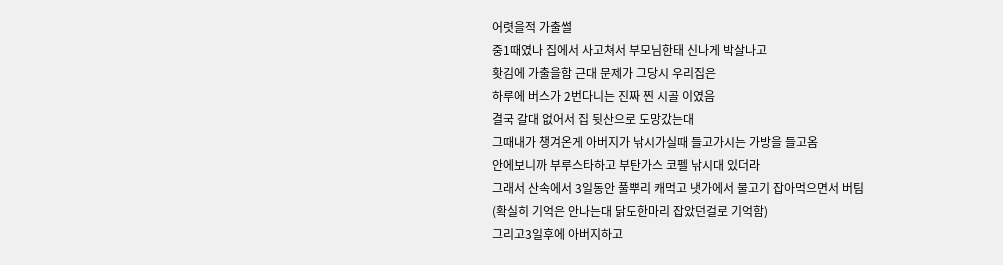어렷을적 가출썰
중1때였나 집에서 사고쳐서 부모님한태 신나게 박살나고
홧김에 가출을함 근대 문제가 그당시 우리집은
하루에 버스가 2번다니는 진짜 찐 시골 이였음
결국 갈대 없어서 집 뒷산으로 도망갔는대
그때내가 챙겨온게 아버지가 낚시가실때 들고가시는 가방을 들고옴
안에보니까 부루스타하고 부탄가스 코펠 낚시대 있더라
그래서 산속에서 3일동안 풀뿌리 캐먹고 냇가에서 물고기 잡아먹으면서 버팀
(확실히 기억은 안나는대 닭도한마리 잡았던걸로 기억함)
그리고3일후에 아버지하고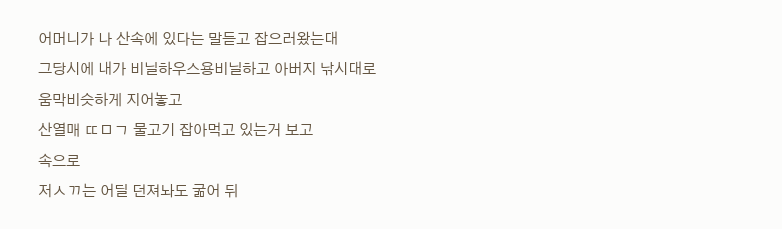어머니가 나 산속에 있다는 말듣고 잡으러왔는대
그당시에 내가 비닐하우스용비닐하고 아버지 낚시대로
움막비슷하게 지어놓고
산열매 ㄸㅁㄱ 물고기 잡아먹고 있는거 보고
속으로
저ㅅㄲ는 어딜 던져놔도 굶어 뒤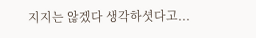지지는 않겠다 생각하셧다고...